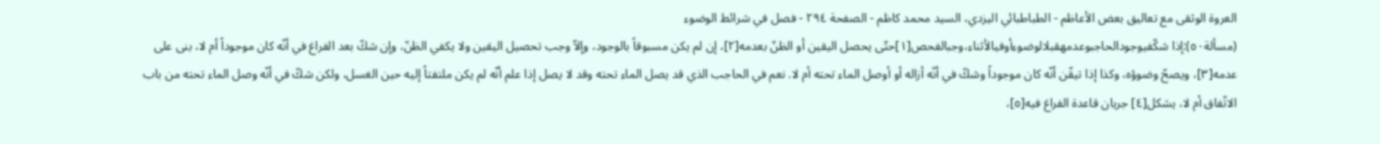العروة الوثقى مع تعاليق بعض الأعاظم - الطباطبائي اليزدي، السيد محمد كاظم - الصفحة ٢٩٤ - فصل في شرائط الوضوء
(مسألة٥٠):إذا شكّفيوجودالحاجبوعدمهقبلالوضوءأوفيالأثناء،وجبالفحص[١]حتّى يحصل اليقين أو الظنّ بعدمه[٢]، إن لم يكن مسبوقاً بالوجود، وإلاّ وجب تحصيل اليقين ولا يكفي الظنّ، وإن شكّ بعد الفراغ في أنّه كان موجوداً أم لا، بنى على عدمه[٣]، ويصحّ وضوؤه، وكذا إذا تيقّن أنّه كان موجوداً وشكّ في أنّه أزاله أو أوصل الماء تحته أم لا. نعم في الحاجب الذي قد يصل الماء تحته وقد لا يصل إذا علم أنّه لم يكن ملتفتاً إليه حين الغسل، ولكن شكّ في أنّه وصل الماء تحته من باب الاتّفاق أم لا، يشكل[٤] جريان قاعدة الفراغ فيه[٥]،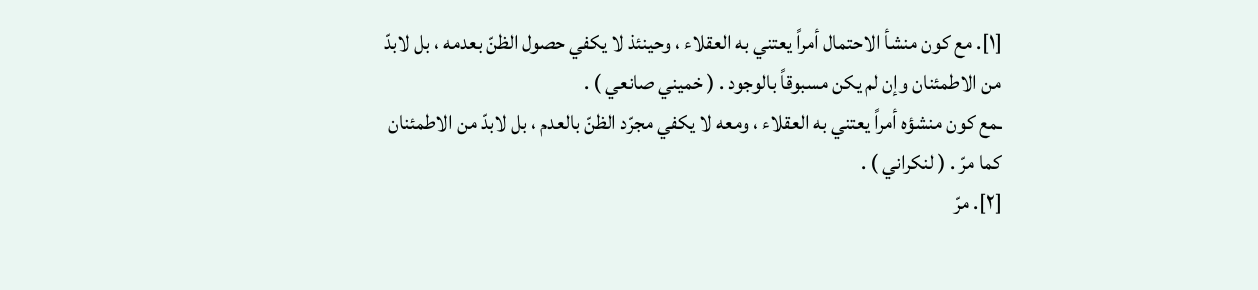[١]. مع كون منشأ الاحتمال أمراً يعتني به العقلاء ، وحينئذ لا يكفي حصول الظنّ بعدمه ، بل لابدّ من الاطمئنان وإن لم يكن مسبوقاً بالوجود . ( خميني صانعي ) .
ـمع كون منشؤه أمراً يعتني به العقلاء ، ومعه لا يكفي مجرّد الظنّ بالعدم ، بل لابدّ من الاطمئنان كما مرّ . ( لنكراني ) .
[٢]. مرّ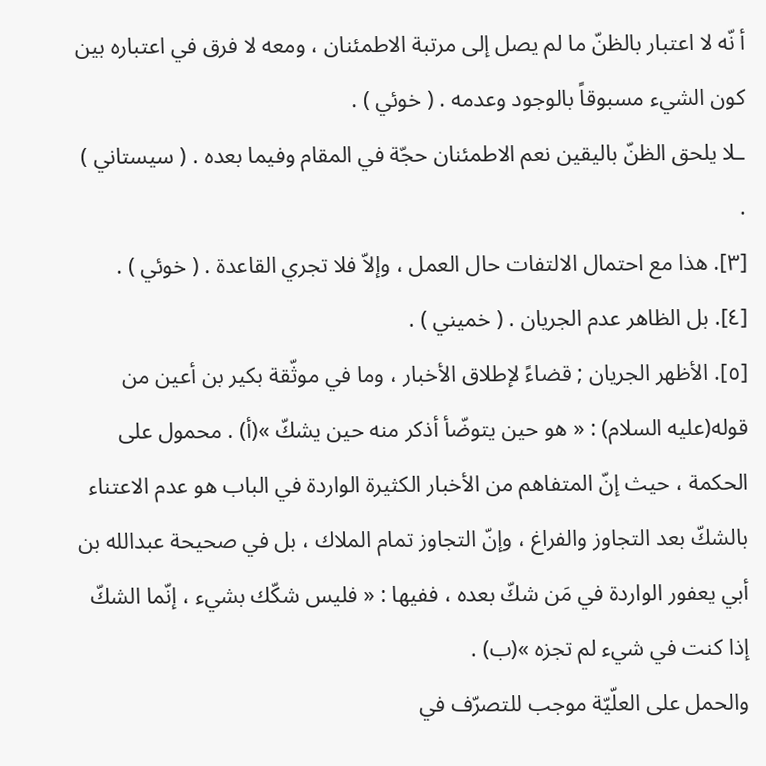أ نّه لا اعتبار بالظنّ ما لم يصل إلى مرتبة الاطمئنان ، ومعه لا فرق في اعتباره بين كون الشيء مسبوقاً بالوجود وعدمه . ( خوئي ) .
ـلا يلحق الظنّ باليقين نعم الاطمئنان حجّة في المقام وفيما بعده . ( سيستاني ) .
[٣]. هذا مع احتمال الالتفات حال العمل ، وإلاّ فلا تجري القاعدة . ( خوئي ) .
[٤]. بل الظاهر عدم الجريان . ( خميني ) .
[٥]. الأظهر الجريان ; قضاءً لإطلاق الأخبار ، وما في موثّقة بكير بن أعين من قوله(عليه السلام) : « هو حين يتوضّأ أذكر منه حين يشكّ »(أ) . محمول على الحكمة ، حيث إنّ المتفاهم من الأخبار الكثيرة الواردة في الباب هو عدم الاعتناء بالشكّ بعد التجاوز والفراغ ، وإنّ التجاوز تمام الملاك ، بل في صحيحة عبدالله بن أبي يعفور الواردة في مَن شكّ بعده ، ففيها : « فليس شكّك بشيء ، إنّما الشكّ إذا كنت في شيء لم تجزه »(ب) .
والحمل على العلّيّة موجب للتصرّف في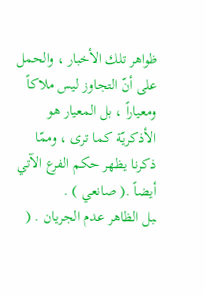ظواهر تلك الأخبار ، والحمل على أنّ التجاوز ليس ملاكاً ومعياراً ، بل المعيار هو الأذكريّة كما ترى ، وممّا ذكرنا يظهر حكم الفرع الآتي أيضاً .( صانعي ) .
ـبل الظاهر عدم الجريان . (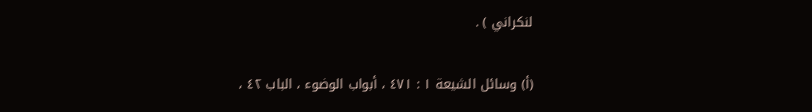لنكراني ) .

(أ) وسائل الشيعة ١ : ٤٧١ ، أبواب الوضوء ، الباب ٤٢ ،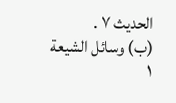الحديث ٧ .
(ب) وسائل الشيعة ١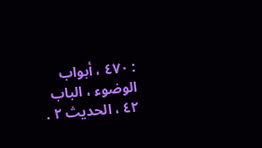: ٤٧٠ ، أبواب الوضوء ، الباب ٤٢ ، الحديث ٢ .